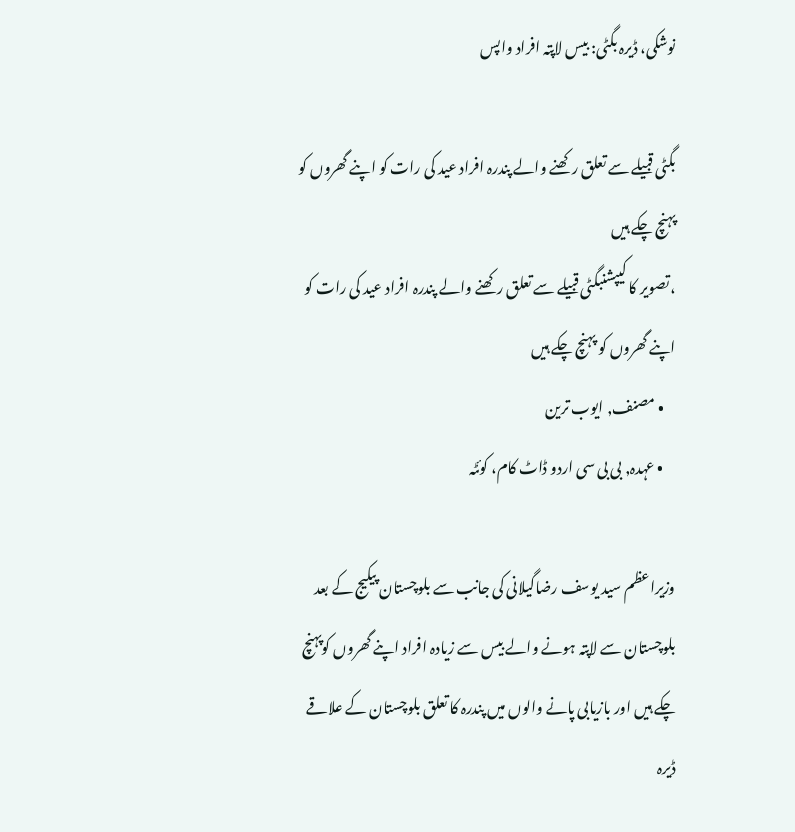نوشکی، ڈیرہ بگٹی: بیس لاپتہ افراد واپس

بگٹی قبیلے سے تعلق رکھنے والے پندرہ افراد عید کی رات کو اپنے گھروں کو پہنچ چکے ہیں
،تصویر کا کیپشنبگٹی قبیلے سے تعلق رکھنے والے پندرہ افراد عید کی رات کو اپنے گھروں کو پہنچ چکے ہیں
    • مصنف, ایوب ترین
    • عہدہ, بی بی سی اردو ڈاٹ کام، کوئٹہ

وزیراعظم سید یوسف رضاگیلانی کی جانب سے بلوچستان پیکیج کے بعد بلوچستان سے لاپتہ ہونے والے بیس سے زیادہ افراد اپنے گھروں کوپہنچ چکے ہیں اور بازیابی پانے والوں میں پندرہ کا تعلق بلوچستان کے علاقے ڈیرہ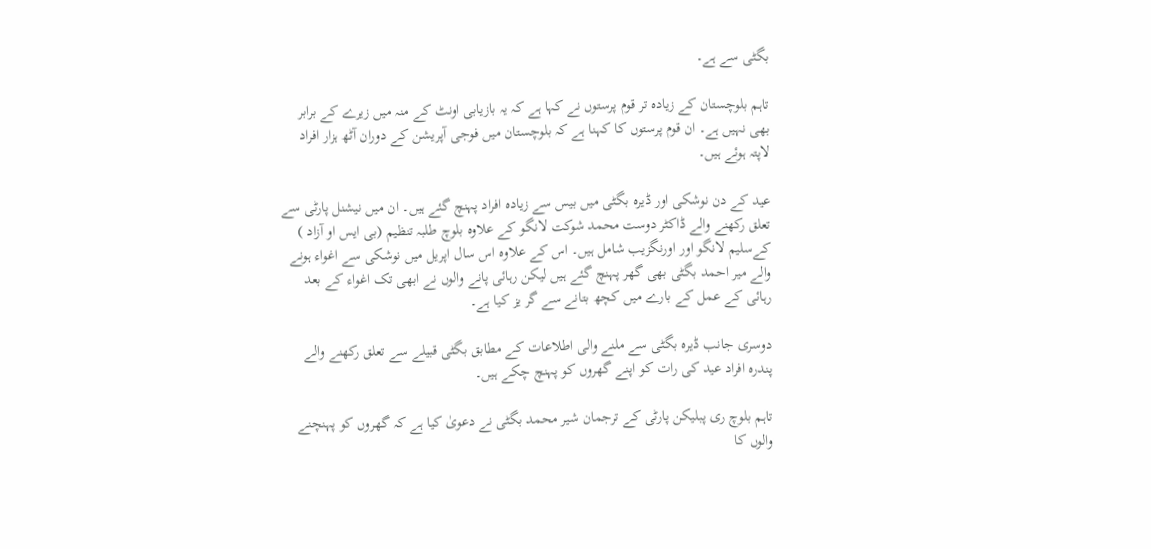بگٹی سے ہے۔

تاہم بلوچستان کے زیادہ تر قوم پرستوں نے کہا ہے کہ یہ بازیابی اونٹ کے منہ میں زیرے کے برابر بھی نہیں ہے۔ ان قوم پرستوں کا کہنا ہے کہ بلوچستان میں فوجی آپریشن کے دوران آٹھ ہزار افراد لاپتہ ہوئے ہیں۔

عید کے دن نوشکی اور ڈیرہ بگٹی میں بیس سے زیادہ افراد پہنچ گئے ہیں۔ ان میں نیشنل پارٹی سے تعلق رکھنے والے ڈاکٹر دوست محمد شوکت لانگو کے علاوہ بلوچ طلبہ تنظیم (بی ایس او آزاد ) کےسلیم لانگو اور اورنگزیب شامل ہیں۔ اس کے علاوہ اس سال اپریل میں نوشکی سے اغواء ہونے والے میر احمد بگٹی بھی گھر پہنچ گئے ہیں لیکن رہائی پانے والوں نے ابھی تک اغواء کے بعد رہائی کے عمل کے بارے میں کچھ بتانے سے گر یز کیا ہے۔

دوسری جانب ڈیرہ بگٹی سے ملنے والی اطلاعات کے مطابق بگٹی قبیلے سے تعلق رکھنے والے پندرہ افراد عید کی رات کو اپنے گھروں کو پہنچ چکے ہیں۔

تاہم بلوچ ری پبلیکن پارٹی کے ترجمان شیر محمد بگٹی نے دعویٰ کیا ہے کہ گھروں کو پہنچنے والوں کا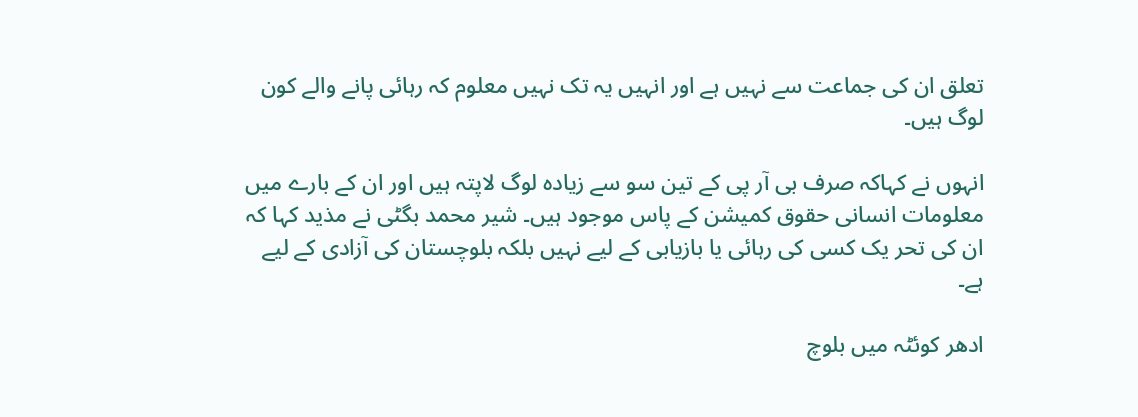تعلق ان کی جماعت سے نہیں ہے اور انہیں یہ تک نہیں معلوم کہ رہائی پانے والے کون لوگ ہیں۔

انہوں نے کہاکہ صرف بی آر پی کے تین سو سے زیادہ لوگ لاپتہ ہیں اور ان کے بارے میں معلومات انسانی حقوق کمیشن کے پاس موجود ہیں۔ شیر محمد بگٹی نے مذید کہا کہ ان کی تحر یک کسی کی رہائی یا بازیابی کے لیے نہیں بلکہ بلوچستان کی آزادی کے لیے ہے۔

ادھر کوئٹہ میں بلوچ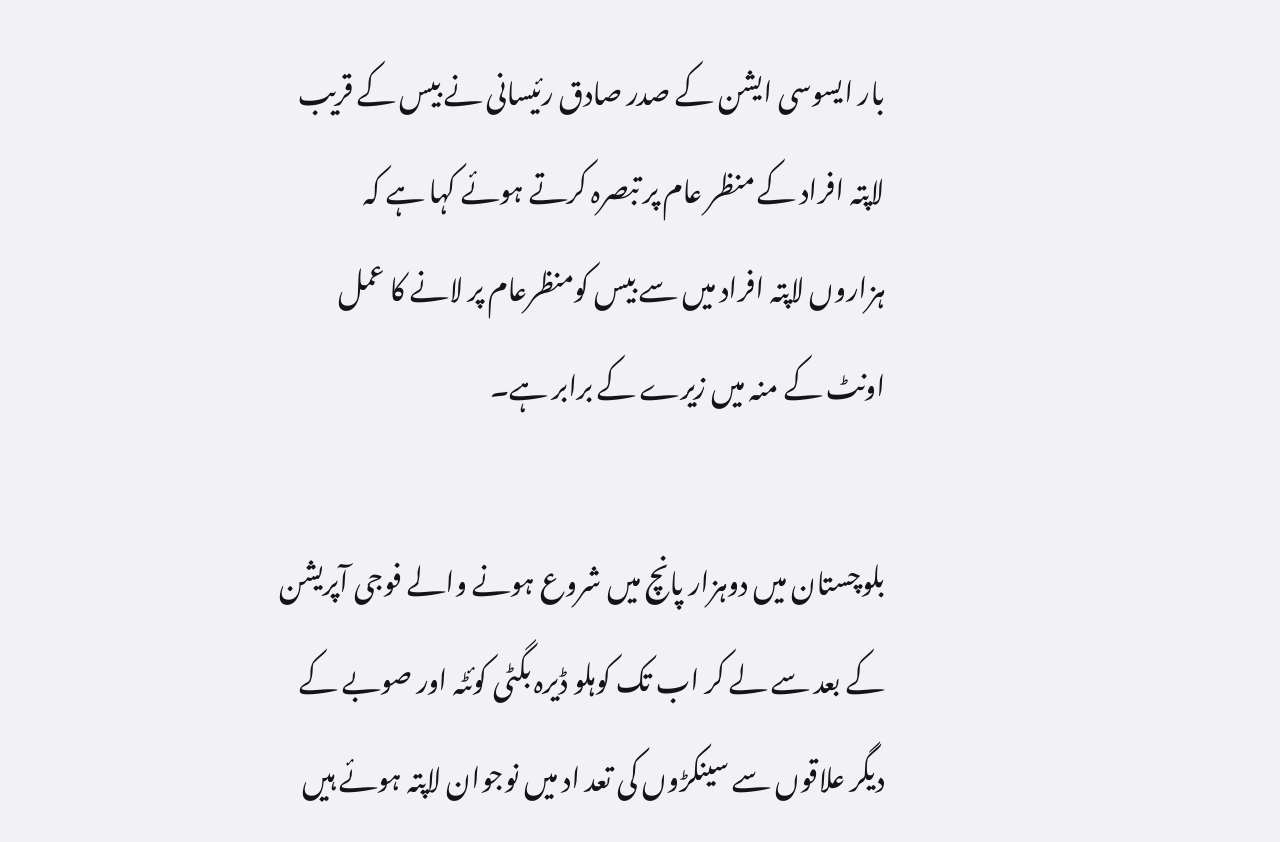بار ایسوسی ایشن کے صدر صادق رئیسانی نے بیس کے قریب لاپتہ افراد کے منظر عام پر تبصرہ کرتے ہوئے کہا ہے کہ ہزاروں لاپتہ افراد میں سے بیس کومنظرعام پر لانے کا عمل اونٹ کے منہ میں زیرے کے برابر ہے۔

بلوچستان میں دوہزار پانچ میں شروع ہونے والے فوجی آپریشن کے بعد سے لے کر اب تک کوہلو ڈیرہ بگٹی کوئٹہ اور صوبے کے دیگر علاقوں سے سینکڑوں کی تعد اد میں نوجوان لاپتہ ہوئے ہیں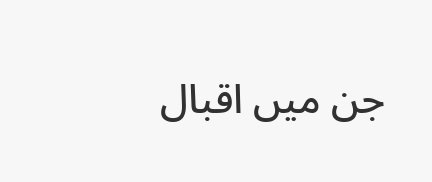جن میں اقبال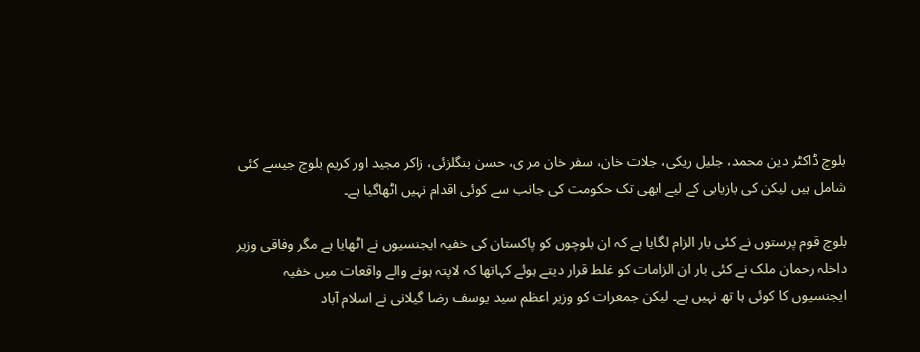بلوچ ڈاکٹر دین محمد، جلیل ریکی، جلات خان، سفر خان مر ی، حسن بنگلزئی، زاکر مجید اور کریم بلوچ جیسے کئی شامل ہیں لیکن کی بازیابی کے لیے ابھی تک حکومت کی جانب سے کوئی اقدام نہیں اٹھاگیا ہے۔

بلوچ قوم پرستوں نے کئی بار الزام لگایا ہے کہ ان بلوچوں کو پاکستان کی خفیہ ایجنسیوں نے اٹھایا ہے مگر وفاقی وزیر داخلہ رحمان ملک نے کئی بار ان الزامات کو غلط قرار دیتے ہوئے کہاتھا کہ لاپتہ ہونے والے واقعات میں خفیہ ایجنسیوں کا کوئی ہا تھ نہیں ہے۔ لیکن جمعرات کو وزیر اعظم سید یوسف رضا گیلانی نے اسلام آباد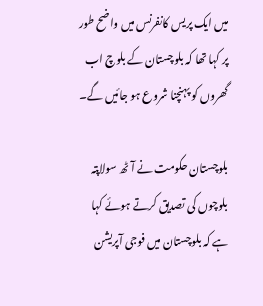میں ایک پریس کانفرنس میں واضح طور پر کہا تھا کہ بلوچستان کے بلوچ اب گھروں کو پہنچنا شروع ہو جائیں گے۔

بلوچستان حکومت نے آٹھ سولاپتہ بلوچوں کی تصدیق کرتے ہوئے کہا ہے کہ بلوچستان میں فوجی آپریشن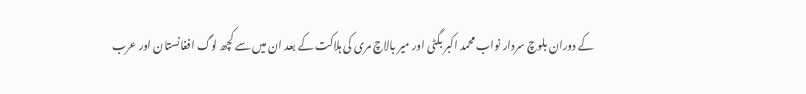کے دوران بلوچ سردار نواب محمد اکبر بگٹی اور میر بالاچ مری کی ہلاکت کے بعد ان میں سے کچھ لوگ افغانستان اور عرب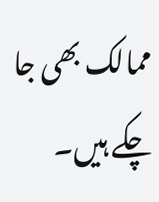ممالک بھی جا چکے ہیں۔